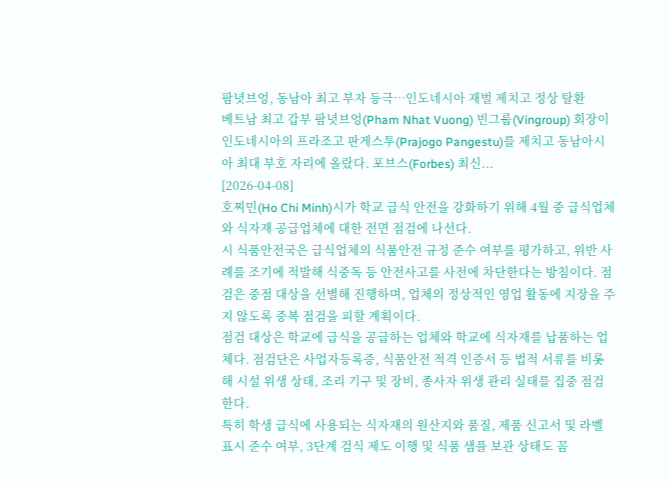팜녓브엉, 동남아 최고 부자 등극…인도네시아 재벌 제치고 정상 탈환
베트남 최고 갑부 팜녓브엉(Pham Nhat Vuong) 빈그룹(Vingroup) 회장이 인도네시아의 프라조고 판게스투(Prajogo Pangestu)를 제치고 동남아시아 최대 부호 자리에 올랐다. 포브스(Forbes) 최신...
[2026-04-08]
호찌민(Ho Chi Minh)시가 학교 급식 안전을 강화하기 위해 4월 중 급식업체와 식자재 공급업체에 대한 전면 점검에 나선다.
시 식품안전국은 급식업체의 식품안전 규정 준수 여부를 평가하고, 위반 사례를 조기에 적발해 식중독 등 안전사고를 사전에 차단한다는 방침이다. 점검은 중점 대상을 선별해 진행하며, 업체의 정상적인 영업 활동에 지장을 주지 않도록 중복 점검을 피할 계획이다.
점검 대상은 학교에 급식을 공급하는 업체와 학교에 식자재를 납품하는 업체다. 점검단은 사업자등록증, 식품안전 적격 인증서 등 법적 서류를 비롯해 시설 위생 상태, 조리 기구 및 장비, 종사자 위생 관리 실태를 집중 점검한다.
특히 학생 급식에 사용되는 식자재의 원산지와 품질, 제품 신고서 및 라벨 표시 준수 여부, 3단계 검식 제도 이행 및 식품 샘플 보관 상태도 꼼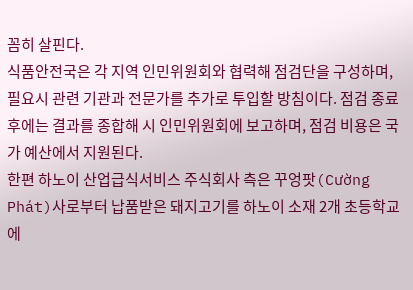꼼히 살핀다.
식품안전국은 각 지역 인민위원회와 협력해 점검단을 구성하며, 필요시 관련 기관과 전문가를 추가로 투입할 방침이다. 점검 종료 후에는 결과를 종합해 시 인민위원회에 보고하며, 점검 비용은 국가 예산에서 지원된다.
한편 하노이 산업급식서비스 주식회사 측은 꾸엉팟(Cường Phát)사로부터 납품받은 돼지고기를 하노이 소재 2개 초등학교에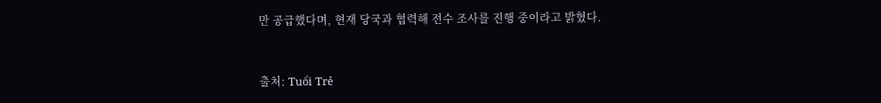만 공급했다며, 현재 당국과 협력해 전수 조사를 진행 중이라고 밝혔다.


출처: Tuổi Trẻ